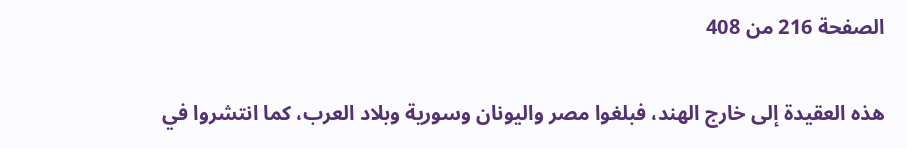الصفحة 216 من 408

هذه العقيدة إلى خارج الهند، فبلغوا مصر واليونان وسورية وبلاد العرب، كما انتشروا في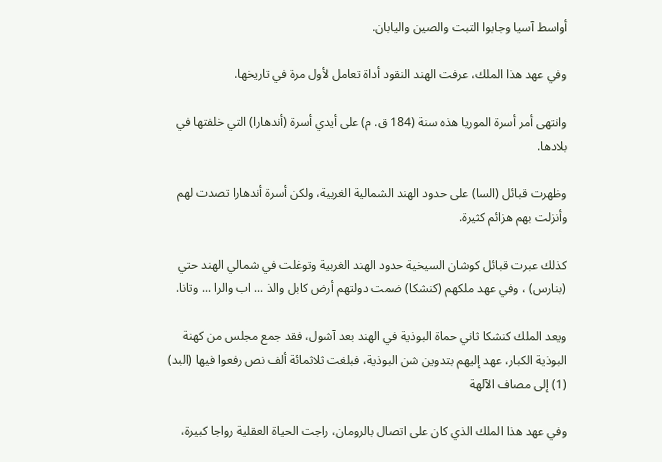أواسط آسيا وجابوا التبت والصين واليابان.

وفي عهد هذا الملك، عرفت الهند النقود أداة تعامل لأول مرة في تاريخها.

وانتهى أمر أسرة الموريا هذه سنة (184 ق. م) على أيدي أسرة (أندهارا) التي خلفتها في بلادها.

وظهرت قبائل (السا) على حدود الهند الشمالية الغربية، ولكن أسرة أندهارا تصدت لهم وأنزلت بهم هزائم كثيرة.

كذلك عبرت قبائل کوشان السيخية حدود الهند الغربية وتوغلت في شمالي الهند حتي (بنارس) ، وفي عهد ملكهم (کنشکا) ضمت دولتهم أرض کابل والذ ... اب والرا ... وتانا.

ويعد الملك کنشکا ثاني حماة البوذية في الهند بعد آشول، فقد جمع مجلس من كهنة البوذية الكبار، عهد إليهم بتدوين شن البوذية، فبلغت ثلاثمائة ألف نص رفعوا فيها (البد) (1) إلى مصاف الآلهة

وفي عهد هذا الملك الذي كان على اتصال بالرومان، راجت الحياة العقلية رواجا كبيرة،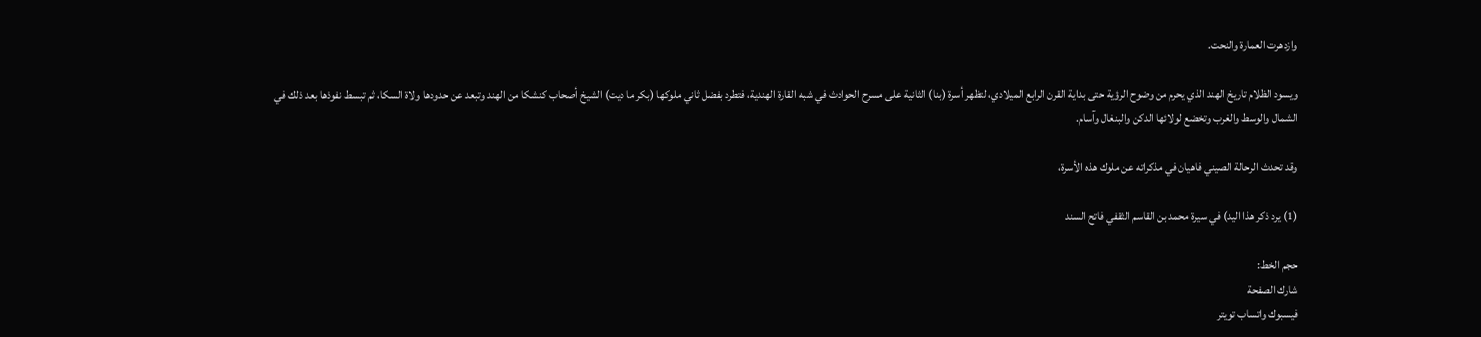وازدهرت العمارة والنحت.

ويسود الظلام تاريخ الهند الذي يحرم من وضوح الرؤية حتى بداية القرن الرابع الميلادي، لتظهر أسرة (بنا) الثانية على مسرح الحوادث في شبه القارة الهندية، فتطرد بفضل ثاني ملوكها (بکر ما ديت) الشيخ أصحاب کنشکا من الهند وتبعد عن حدودها ولاة السكا، ثم تبسط نفوذها بعد ذلك في الشمال والوسط والغرب وتخضع لولائها الدكن والبنغال وآسام.

وقد تحدث الرحالة الصيني فاهيان في مذكراته عن ملوك هذه الأسرة،

(1) يرد ذكر هذا اليد) في سيرة محمد بن القاسم الثقفي فاتح السند

حجم الخط:
شارك الصفحة
فيسبوك واتساب تويتر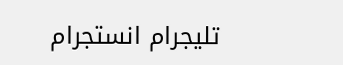تليجرام انستجرام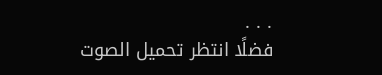. . .
فضلًا انتظر تحميل الصوت